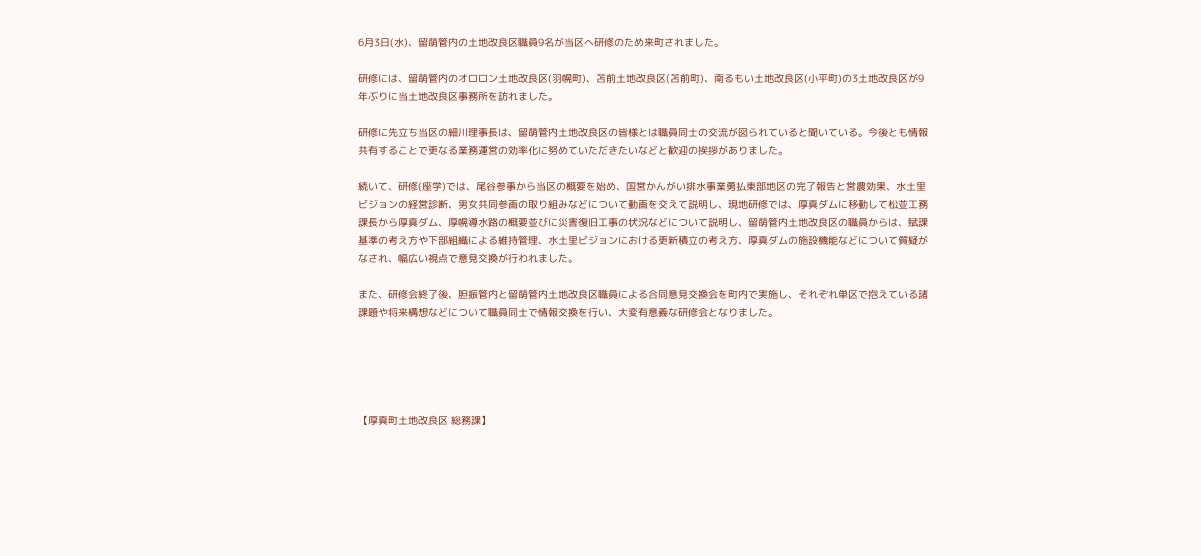6月3日(水)、留萌管内の土地改良区職員9名が当区へ研修のため来町されました。

研修には、留萌管内のオロロン土地改良区(羽幌町)、苫前土地改良区(苫前町)、南るもい土地改良区(小平町)の3土地改良区が9年ぶりに当土地改良区事務所を訪れました。

研修に先立ち当区の細川理事長は、留萌管内土地改良区の皆様とは職員同士の交流が図られていると聞いている。今後とも情報共有することで更なる業務運営の効率化に努めていただきたいなどと歓迎の挨拶がありました。

続いて、研修(座学)では、尾谷参事から当区の概要を始め、国営かんがい排水事業勇払東部地区の完了報告と営農効果、水土里ビジョンの経営診断、男女共同参画の取り組みなどについて動画を交えて説明し、現地研修では、厚真ダムに移動して松並工務課長から厚真ダム、厚幌導水路の概要並びに災害復旧工事の状況などについて説明し、留萌管内土地改良区の職員からは、賦課基準の考え方や下部組織による維持管理、水土里ビジョンにおける更新積立の考え方、厚真ダムの施設機能などについて質疑がなされ、幅広い視点で意見交換が行われました。

また、研修会終了後、胆振管内と留萌管内土地改良区職員による合同意見交換会を町内で実施し、それぞれ単区で抱えている諸課題や将来構想などについて職員同士で情報交換を行い、大変有意義な研修会となりました。





【厚真町土地改良区 総務課】